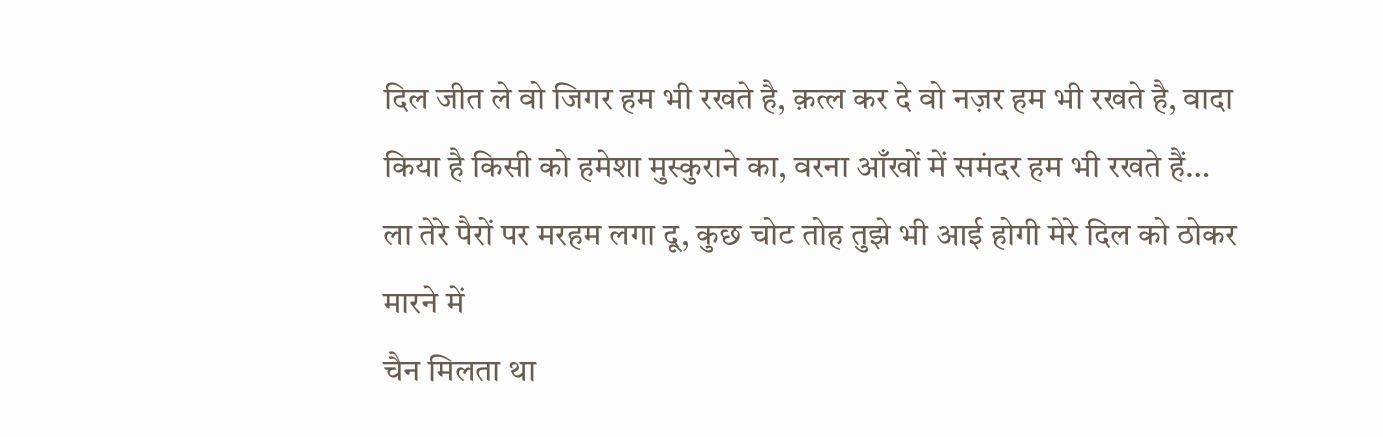दिल जीत ले वो जिगर हम भी रखते है, क़त्ल कर दे वो नज़र हम भी रखते है, वादा किया है किसी को हमेशा मुस्कुराने का, वरना आँखों में समंदर हम भी रखते हैं…
ला तेरे पैरों पर मरहम लगा दू, कुछ चोट तोह तुझे भी आई होगी मेरे दिल को ठोकर मारने में
चैन मिलता था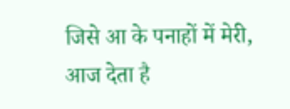जिसे आ के पनाहों में मेरी, आज देता है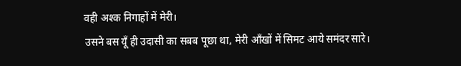वही अश्क निगाहों में मेरी।
उसने बस यूँ ही उदासी का सबब पूछा था, मेरी आँखों में सिमट आये समंदर सारे।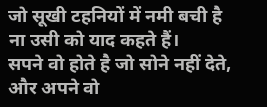जो सूखी टहनियों में नमी बची है ना उसी को याद कहते हैं।
सपने वो होते है जो सोने नहीं देते, और अपने वो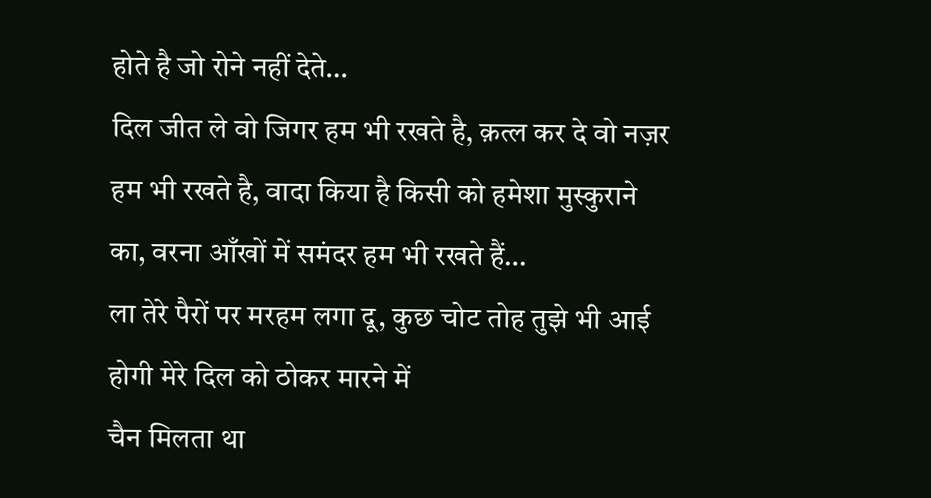होते है जो रोने नहीं देते…
दिल जीत ले वो जिगर हम भी रखते है, क़त्ल कर दे वो नज़र हम भी रखते है, वादा किया है किसी को हमेशा मुस्कुराने का, वरना आँखों में समंदर हम भी रखते हैं…
ला तेरे पैरों पर मरहम लगा दू, कुछ चोट तोह तुझे भी आई होगी मेरे दिल को ठोकर मारने में
चैन मिलता था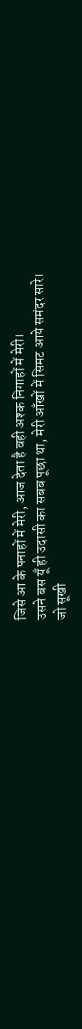जिसे आ के पनाहों में मेरी, आज देता है वही अश्क निगाहों में मेरी।
उसने बस यूँ ही उदासी का सबब पूछा था, मेरी आँखों में सिमट आये समंदर सारे।
जो सूखी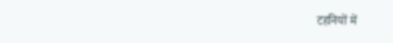टहनियों में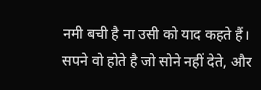नमी बची है ना उसी को याद कहते हैं।
सपने वो होते है जो सोने नहीं देते, और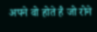अपने वो होते है जो रोने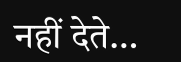नहीं देते…